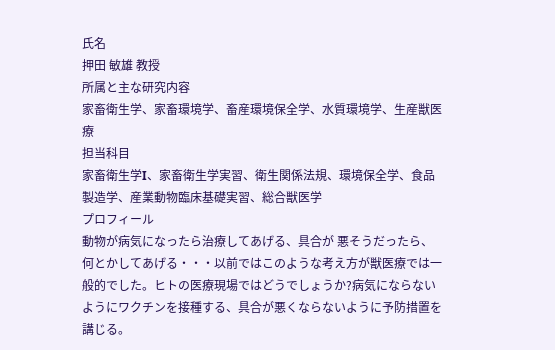氏名
押田 敏雄 教授
所属と主な研究内容
家畜衛生学、家畜環境学、畜産環境保全学、水質環境学、生産獣医療
担当科目
家畜衛生学I、家畜衛生学実習、衛生関係法規、環境保全学、食品製造学、産業動物臨床基礎実習、総合獣医学
プロフィール
動物が病気になったら治療してあげる、具合が 悪そうだったら、何とかしてあげる・・・以前ではこのような考え方が獣医療では一般的でした。ヒトの医療現場ではどうでしょうか?病気にならないようにワクチンを接種する、具合が悪くならないように予防措置を講じる。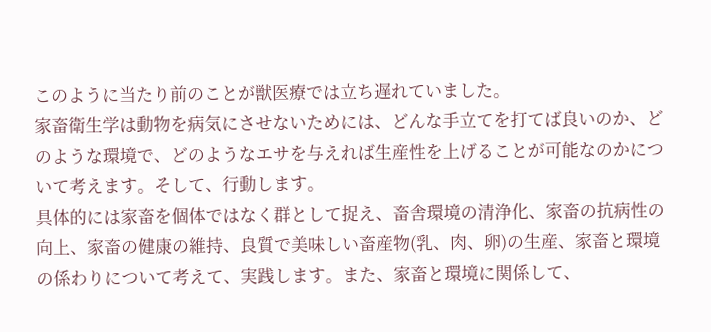このように当たり前のことが獣医療では立ち遅れていました。
家畜衛生学は動物を病気にさせないためには、どんな手立てを打てば良いのか、どのような環境で、どのようなエサを与えれば生産性を上げることが可能なのかについて考えます。そして、行動します。
具体的には家畜を個体ではなく群として捉え、畜舎環境の清浄化、家畜の抗病性の向上、家畜の健康の維持、良質で美味しい畜産物(乳、肉、卵)の生産、家畜と環境の係わりについて考えて、実践します。また、家畜と環境に関係して、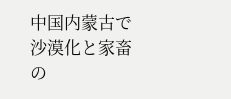中国内蒙古で沙漠化と家畜の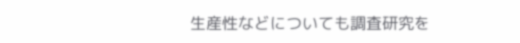生産性などについても調査研究を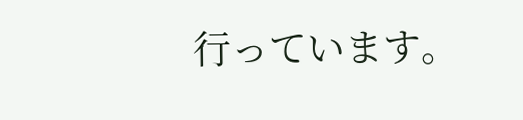行っています。